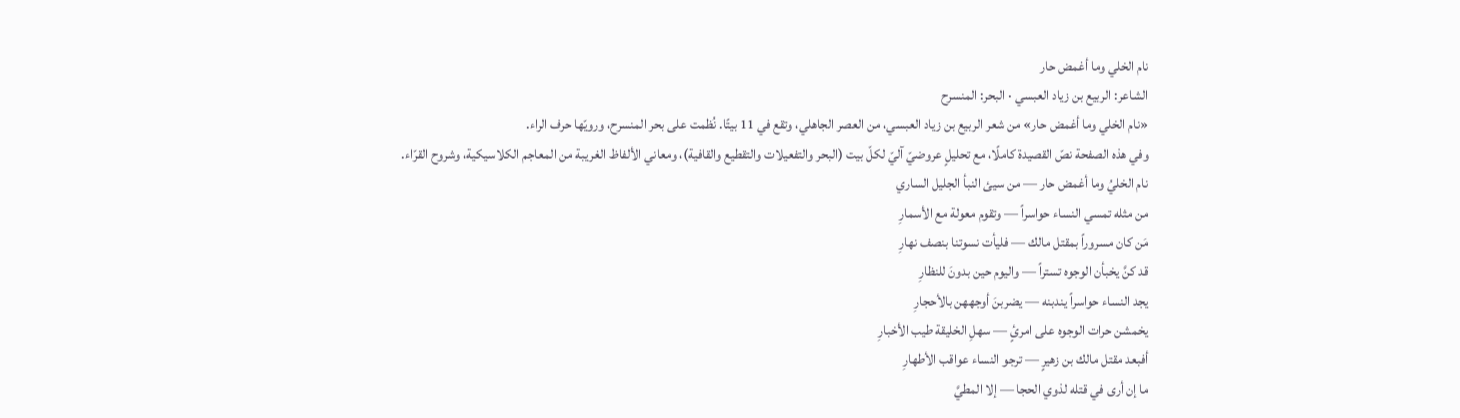نام الخلي وما أغمض حار
الشاعر: الربيع بن زياد العبسي · البحر: المنسرح
«نام الخلي وما أغمض حار» من شعر الربيع بن زياد العبسي، من العصر الجاهلي، وتقع في 11 بيتًا. نُظمت على بحر المنسرح، ورويّها حرف الراء.
وفي هذه الصفحة نصّ القصيدة كاملًا، مع تحليلٍ عروضيّ آليّ لكلّ بيت (البحر والتفعيلات والتقطيع والقافية)، ومعاني الألفاظ الغريبة من المعاجم الكلاسيكية، وشروح القرّاء.
نام الخليُ وما أغمض حار — من سيئ النبأ الجليل الساري
من مثله تمسي النساء حواسراً — وتقوم معولة مع الأسمارِ
مَن كان مسروراً بمقتل مالك — فليأت نسوتنا بنصف نهارِ
قد كنَّ يخبأن الوجوه تستراً — واليوم حين بدونَ للنظارِ
يجد النساء حواسراً يندبنه — يضربنَ أوجههن بالأحجارِ
يخمشن حرات الوجوه على امرئٍ — سهلِ الخليقة طيب الأخبارِ
أفبعد مقتل مالك بن زهيرٍ — ترجو النساء عواقب الأطهارِ
ما إن أرى في قتله لذوي الحجا — إلا المطيَّ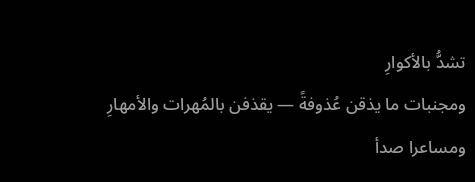تشدُّ بالأكوارِ
ومجنبات ما يذقن عُذوفةً — يقذفن بالمُهرات والأمهارِ
ومساعرا صدأ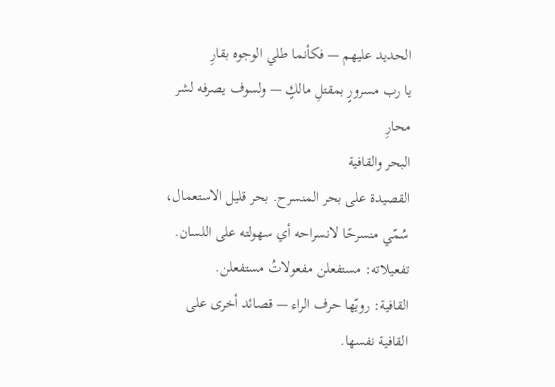الحديد عليهم — فكأنما طلي الوجوه بقارِ
يا رب مسرورٍ بمقتلِ مالكٍ — ولسوف يصرفه لشر محارِ
البحر والقافية
القصيدة على بحر المنسرح. بحر قليل الاستعمال، سُمّي منسرحًا لانسراحه أي سهولته على اللسان.
تفعيلاته: مستفعلن مفعولاتُ مستفعلن.
القافية: رويّها حرف الراء — قصائد أخرى على القافية نفسها.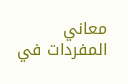معاني المفردات في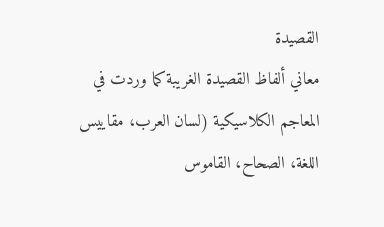القصيدة
معاني ألفاظ القصيدة الغريبة كما وردت في المعاجم الكلاسيكية (لسان العرب، مقاييس اللغة، الصحاح، القاموس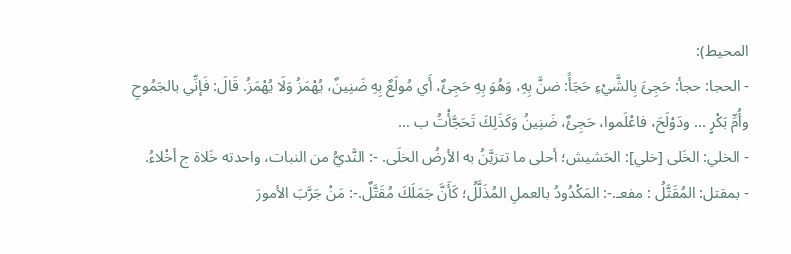المحيط):
- الحجا: حجأ: حَجِئَ بِالشَّيْءِ حَجَأً: ضنَّ بِهِ، وَهُوَ بِهِ حَجِئٌ، أَي مُولَعٌ بِهِ ضَنِينٌ، يُهْمَزُ وَلَا يُهْمَزُ. قَالَ: فَإنِّي بالجَمُوحِ وأُمِّ بَكْرٍ ... ودَوْلَحَ، فاعْلَموا، حَجِئٌ، ضَنِينُ وَكَذَلِكَ تَحَجَّأْتُ ب …
- الخلي: الخَلى [خلي]: الحَشيش؛ أحلى ما تتزيَّنُ به الأرضُ الخلَى. -: النَّديُّ من النبات، واحدته خَلاة ج أخْلاءُ.
- بمقتل: المُقَتَّلُ : مفعـ.-: المَكْدُودُ بالعملِ المُذَلَّلُ؛ كَأَنَّ جَمَلَكَ مُقَتَّلٌ.-: مَنْ جَرَّبَ الأمورَ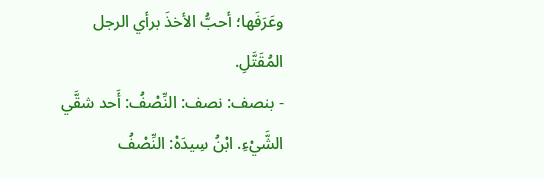وعَرَفَها؛ أحبُّ الأخذَ برأي الرجل المُقَتَّلِ.
- بنصف: نصف: النِّصْفُ: أَحد شقَّي الشَّيْءِ. ابْنُ سِيدَهْ: النِّصْفُ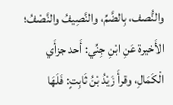والنُّصف، بِالضَّمِّ، والنَّصِيفُ والنَّصْفُ؛ الأَخيرة عَنِ ابْنِ جِنِّي: أَحد جزأَي الْكَمَالِ، وقرأَ زَيْدُ بْنُ ثَابِتٍ: فَلَهَا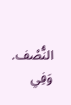النُّصْف. وَفِي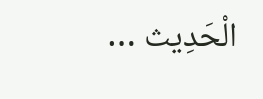الْحَدِيث …